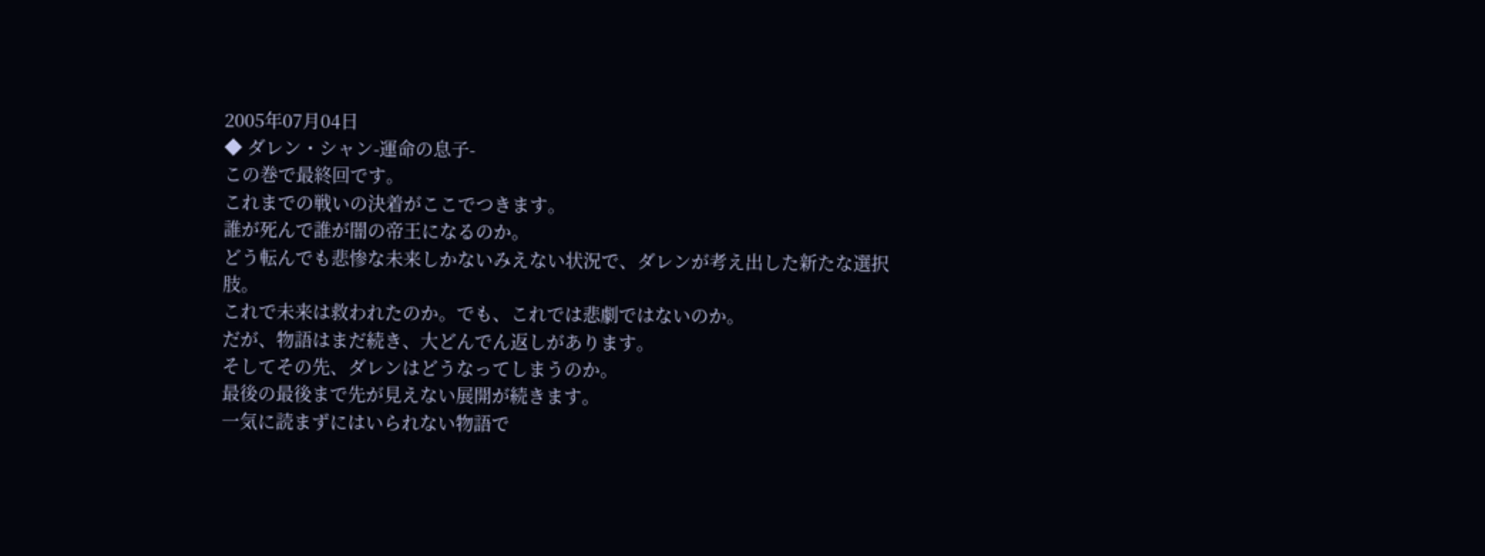2005年07月04日
◆ ダレン・シャン-運命の息子-
この巻で最終回です。
これまでの戦いの決着がここでつきます。
誰が死んで誰が闇の帝王になるのか。
どう転んでも悲惨な未来しかないみえない状況で、ダレンが考え出した新たな選択肢。
これで未来は救われたのか。でも、これでは悲劇ではないのか。
だが、物語はまだ続き、大どんでん返しがあります。
そしてその先、ダレンはどうなってしまうのか。
最後の最後まで先が見えない展開が続きます。
一気に読まずにはいられない物語で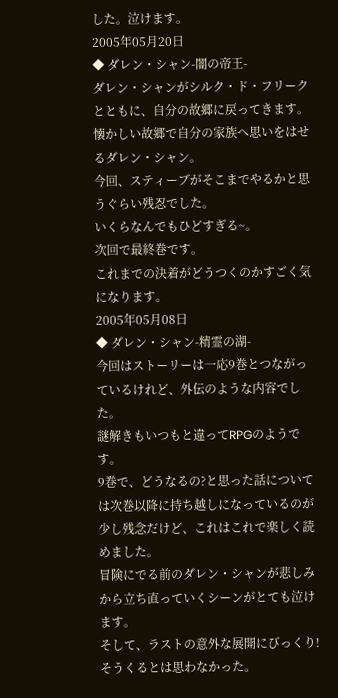した。泣けます。
2005年05月20日
◆ ダレン・シャン-闇の帝王-
ダレン・シャンがシルク・ド・フリークとともに、自分の故郷に戻ってきます。
懐かしい故郷で自分の家族へ思いをはせるダレン・シャン。
今回、スティーブがそこまでやるかと思うぐらい残忍でした。
いくらなんでもひどすぎる~。
次回で最終巻です。
これまでの決着がどうつくのかすごく気になります。
2005年05月08日
◆ ダレン・シャン-精霊の湖-
今回はストーリーは一応9巻とつながっているけれど、外伝のような内容でした。
謎解きもいつもと違ってRPGのようです。
9巻で、どうなるの?と思った話については次巻以降に持ち越しになっているのが少し残念だけど、これはこれで楽しく読めました。
冒険にでる前のダレン・シャンが悲しみから立ち直っていくシーンがとても泣けます。
そして、ラストの意外な展開にびっくり!
そうくるとは思わなかった。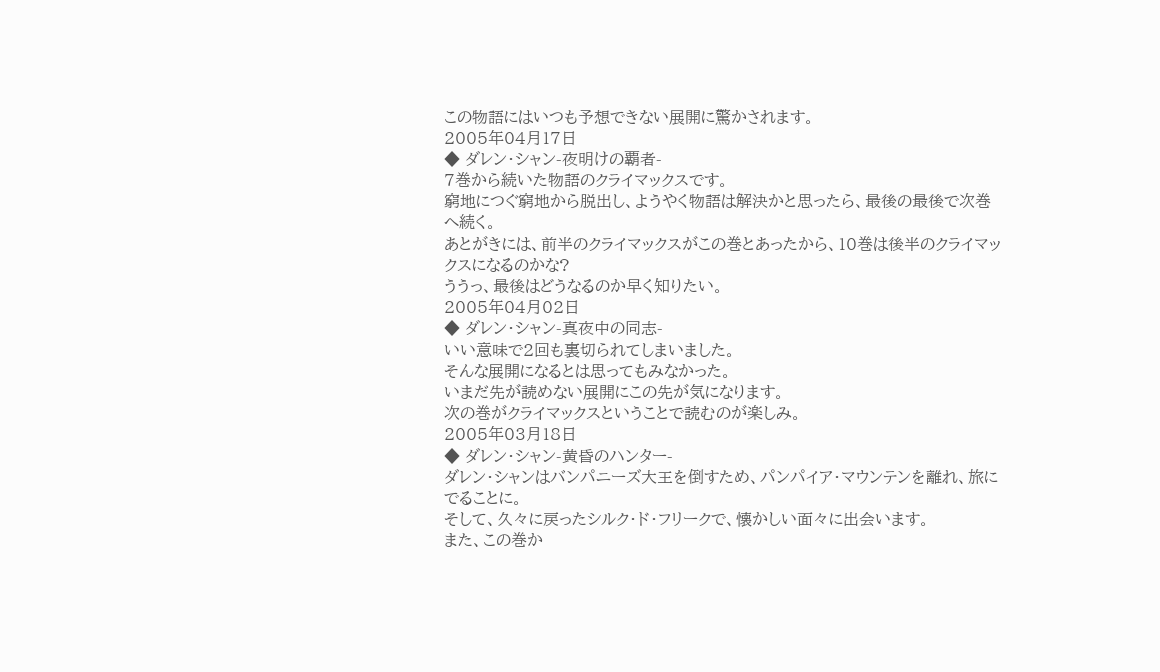この物語にはいつも予想できない展開に驚かされます。
2005年04月17日
◆ ダレン・シャン-夜明けの覇者-
7巻から続いた物語のクライマックスです。
窮地につぐ窮地から脱出し、ようやく物語は解決かと思ったら、最後の最後で次巻へ続く。
あとがきには、前半のクライマックスがこの巻とあったから、10巻は後半のクライマックスになるのかな?
ううっ、最後はどうなるのか早く知りたい。
2005年04月02日
◆ ダレン・シャン-真夜中の同志-
いい意味で2回も裏切られてしまいました。
そんな展開になるとは思ってもみなかった。
いまだ先が読めない展開にこの先が気になります。
次の巻がクライマックスということで読むのが楽しみ。
2005年03月18日
◆ ダレン・シャン-黄昏のハンター-
ダレン・シャンはバンパニーズ大王を倒すため、パンパイア・マウンテンを離れ、旅にでることに。
そして、久々に戻ったシルク・ド・フリークで、懐かしい面々に出会います。
また、この巻か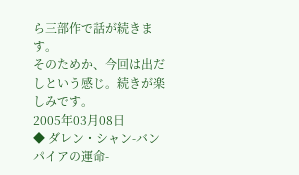ら三部作で話が続きます。
そのためか、今回は出だしという感じ。続きが楽しみです。
2005年03月08日
◆ ダレン・シャン-バンパイアの運命-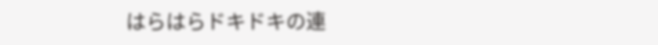はらはらドキドキの連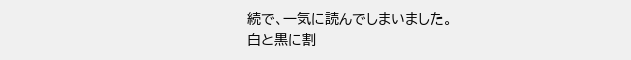続で、一気に読んでしまいました。
白と黒に割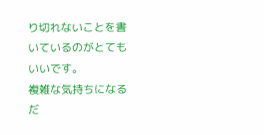り切れないことを書いているのがとてもいいです。
複雑な気持ちになるだ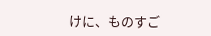けに、ものすご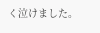く泣けました。